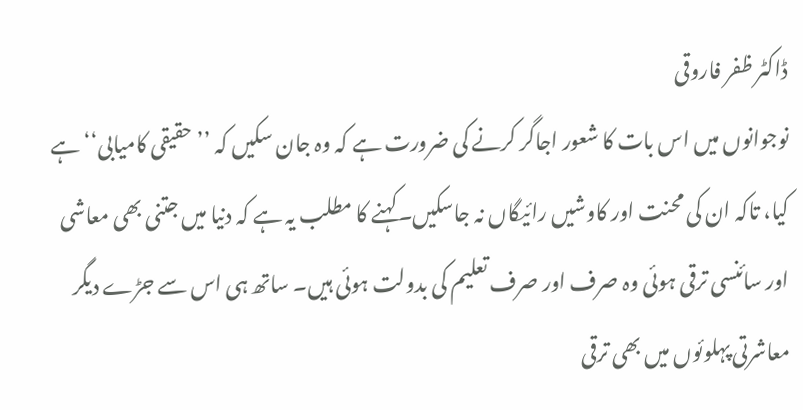ڈاکٹر ظفر فاروقی
نوجوانوں میں اس بات کا شعور اجاگر کرنے کی ضرورت ہے کہ وہ جان سکیں کہ ’’حقیقی کامیابی‘‘ ہے کیا، تاکہ ان کی محنت اور کاوشیں رائیگاں نہ جاسکیں۔کہنے کا مطلب یہ ہے کہ دنیا میں جتنی بھی معاشی اور سائنسی ترقی ہوئی وہ صرف اور صرف تعلیم کی بدولت ہوئی ہیں۔ ساتھ ہی اس سے جڑے دیگر معاشرتی پہلوئوں میں بھی ترقی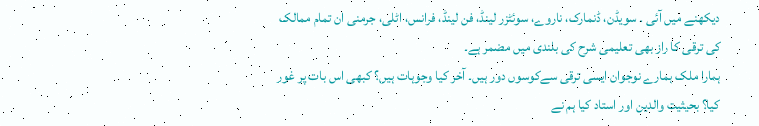دیکھنے میں آئی ۔ سویڈن، ڈنمارک، ناروے، سوئٹزر لینڈ، فن لینڈ، فرانس، اٹلی، جرمنی ان تمام ممالک کی ترقی کا راز بھی تعلیمی شرح کی بلندی میں مضمر ہے۔
ہمارا ملک ہمارے نوجوان ایسی ترقی سےکوسوں دور ہیں۔ آخر کیا وجوہات ہیں؟ کبھی اس بات پر غور کیا؟ بحیثیت والدین اور استاد کیا ہم نے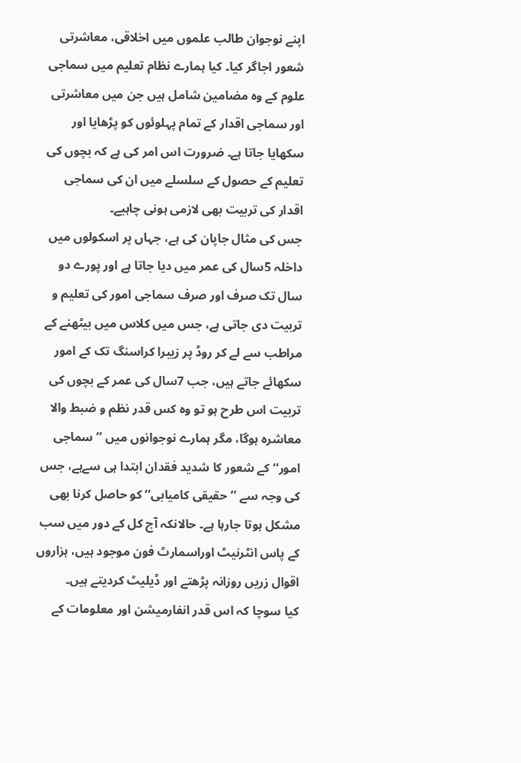اپنے نوجوان طالب علموں میں اخلاقی، معاشرتی شعور اجاگر کیا۔ کیا ہمارے نظام تعلیم میں سماجی علوم کے وہ مضامین شامل ہیں جن میں معاشرتی اور سماجی اقدار کے تمام پہلوئوں کو پڑھایا اور سکھایا جاتا ہے۔ ضرورت اس امر کی ہے کہ بچوں کی تعلیم کے حصول کے سلسلے میں ان کی سماجی اقدار کی تربیت بھی لازمی ہونی چاہیے۔
جس کی مثال جاپان کی ہے، جہاں پر اسکولوں میں داخلہ 5سال کی عمر میں دیا جاتا ہے اور پورے دو سال تک صرف اور صرف سماجی امور کی تعلیم و تربیت دی جاتی ہے، جس میں کلاس میں بیٹھنے کے مراطب سے لے کر روڈ پر زیبرا کراسنگ تک کے امور سکھائے جاتے ہیں، جب 7سال کی عمر کے بچوں کی تربیت اس طرح ہو تو وہ کس قدر نظم و ضبط والا معاشرہ ہوگا، مگر ہمارے نوجوانوں میں ’’سماجی امور‘‘ کے شعور کا شدید فقدان ابتدا ہی سےہے، جس کی وجہ سے ’’حقیقی کامیابی‘‘ کو حاصل کرنا بھی مشکل ہوتا جارہا ہے۔ حالانکہ آج کل کے دور میں سب کے پاس انٹرنیٹ اوراسمارٹ فون موجود ہیں، ہزاروں اقوال زریں روزانہ پڑھتے اور ڈیلیٹ کردیتے ہیں۔
کیا سوچا کہ اس قدر انفارمیشن اور معلومات کے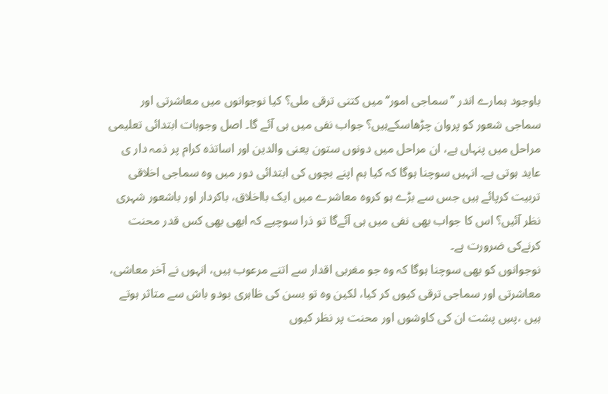باوجود ہمارے اندر ’’سماجی امور‘‘ میں کتنی ترقی ملی؟ کیا نوجوانوں میں معاشرتی اور سماجی شعور کو پروان چڑھاسکےہیں؟ جواب نفی میں ہی آئے گا۔ اصل وجوہات ابتدائی تعلیمی مراحل میں پنہاں ہے، ان مراحل میں دونوں ستون یعنی والدین اور اساتذہ کرام پر ذمہ دار ی عاید ہوتی ہے۔ انہیں سوچنا ہوگا کہ کیا ہم اپنے بچوں کی ابتدائی دور میں وہ سماجی اخلاقی تربیت کرپائے ہیں جس سے بڑے ہو کروہ معاشرے میں ایک بااخلاق، باکردار اور باشعور شہری نظر آئیں؟ اس کا جواب بھی نفی میں ہی آئےگا تو ذرا سوچیے کہ ابھی بھی کس قدر محنت کرنےکی ضرورت ہے۔
نوجوانوں کو بھی سوچنا ہوگا کہ وہ جو مغربی اقدار سے اتنے مرعوب ہیں، انہوں نے آخر معاشی، معاشرتی اور سماجی ترقی کیوں کر کیا، لکین وہ تو بسن کی ظاہری بودو باش سے متاثر ہوتے ہیں ،پسِ پشت ان کی کاوشوں اور محنت پر نظر کیوں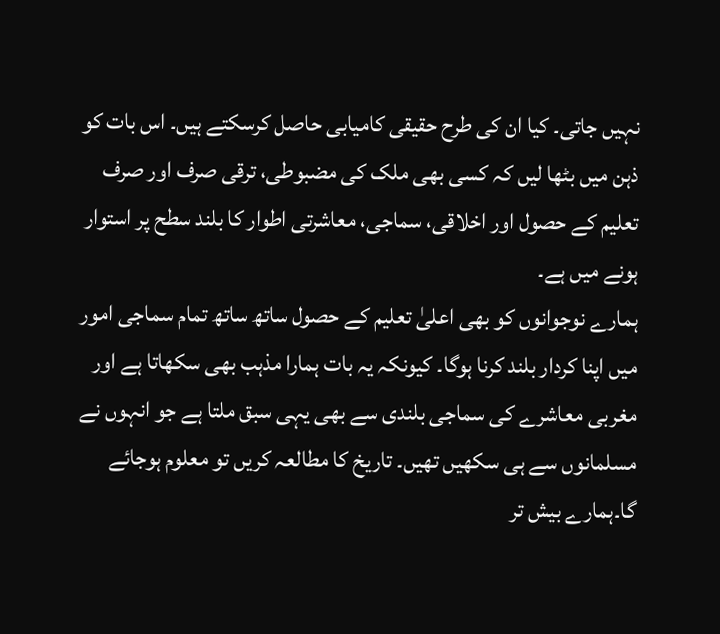نہیں جاتی۔ کیا ان کی طرح حقیقی کامیابی حاصل کرسکتے ہیں۔ اس بات کو ذہن میں بٹھا لیں کہ کسی بھی ملک کی مضبوطی، ترقی صرف اور صرف تعلیم کے حصول اور اخلاقی، سماجی، معاشرتی اطوار کا بلند سطح پر استوار ہونے میں ہے۔
ہمارے نوجوانوں کو بھی اعلیٰ تعلیم کے حصول ساتھ ساتھ تمام سماجی امور میں اپنا کردار بلند کرنا ہوگا۔ کیونکہ یہ بات ہمارا مذہب بھی سکھاتا ہے اور مغربی معاشرے کی سماجی بلندی سے بھی یہی سبق ملتا ہے جو انہوں نے مسلمانوں سے ہی سکھیں تھیں۔ تاریخ کا مطالعہ کریں تو معلوم ہوجائے گا۔ہمارے بیش تر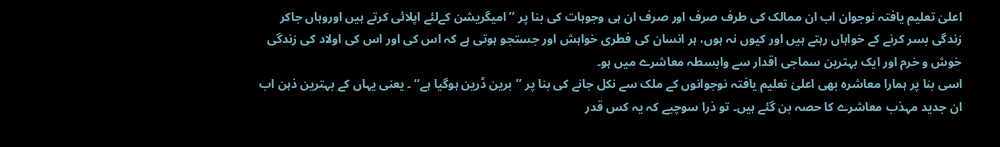اعلیٰ تعلیم یافتہ نوجوان اب ان ممالک کی طرف صرف اور صرف ان ہی وجوہات کی بنا پر ’’امیگریشن کےلئے اپلائی کرتے ہیں اوروہاں جاکر زندگی بسر کرنے کے خواہاں رہتے ہیں اور کیوں نہ ہوں، ہر انسان کی فطری خواہش اور جستجو ہوتی ہے کہ اس کی اور اس کی اولاد کی زندگی خوش و خرم اور ایک بہترین سماجی اقدار سے وابسطہ معاشرے میں ہو۔
اسی بنا پر ہمارا معاشرہ بھی اعلیٰ تعلیم یافتہ نوجوانوں کے ملک سے نکل جانے کی بنا پر ’’برین ڈرین ہوگیا ہے‘‘ ۔ یعنی یہاں کے بہترین ذہن اب ان جدید مہذب معاشرے کا حصہ بن گئے ہیں۔ تو ذرا سوچیے کہ یہ کس قدر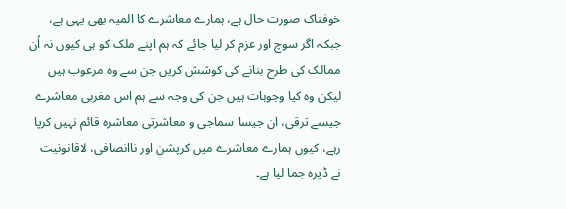خوفناک صورت حال ہے، ہمارے معاشرے کا المیہ بھی یہی ہے، جبکہ اگر سوچ اور عزم کر لیا جائے کہ ہم اپنے ملک کو ہی کیوں نہ اُن ممالک کی طرح بنانے کی کوشش کریں جن سے وہ مرعوب ہیں لیکن وہ کیا وجوہات ہیں جن کی وجہ سے ہم اس مغربی معاشرے جیسے ترقی، ان جیسا سماجی و معاشرتی معاشرہ قائم نہیں کرپا رہے، کیوں ہمارے معاشرے میں کرپشن اور ناانصافی، لاقانونیت نے ڈیرہ جما لیا ہے۔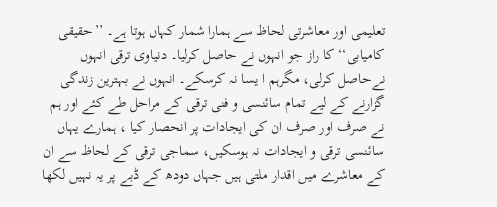تعلیمی اور معاشرتی لحاظ سے ہمارا شمار کہاں ہوتا ہے۔ ’’حقیقی کامیابی‘‘ کا راز جو انہوں نے حاصل کرلیا۔ دنیاوی ترقی انہوں نےحاصل کرلی، مگرہم ا یسا نہ کرسکے۔ انہوں نے بہترین زندگی گزارنے کے لیے تمام سائنسی و فنی ترقی کے مراحل طے کئے اور ہم نے صرف اور صرف ان کی ایجادات پر انحصار کیا ، ہمارے یہاں سائنسی ترقی و ایجادات نہ ہوسکیں، سماجی ترقی کے لحاظ سے ان کے معاشرے میں اقدار ملتی ہیں جہاں دودھ کے ڈبے پر یہ نہیں لکھا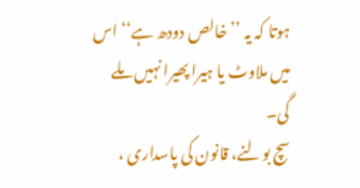ہوتا کہ یہ ’’خالص دودھ ہے‘‘ اس میں ملاوٹ یا ہیرا پھیرا نہیں ملے گی۔
سچ بولنے، قانون کی پاسداری ،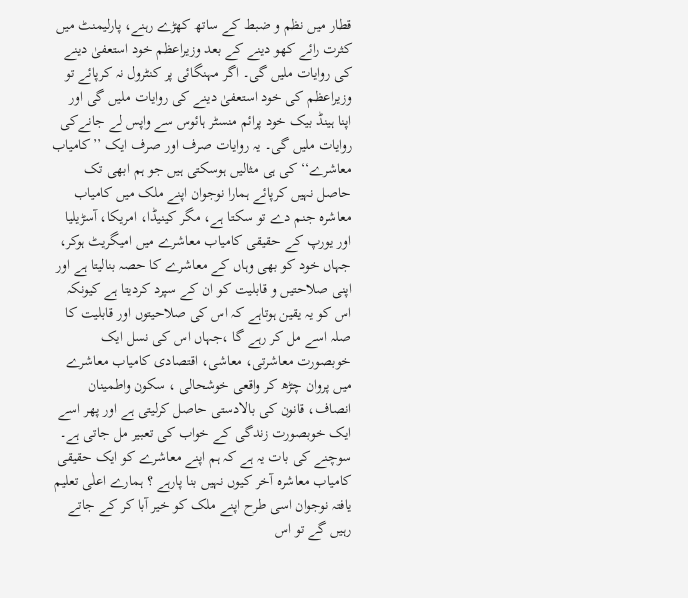قطار میں نظم و ضبط کے ساتھ کھڑے رہنے، پارلیمنٹ میں کثرت رائے کھو دینے کے بعد وزیراعظم خود استعفیٰ دینے کی روایات ملیں گی۔ اگر مہنگائی پر کنٹرول نہ کرپائے تو وزیراعظم کی خود استعفیٰ دینے کی روایات ملیں گی اور اپنا ہینڈ بیک خود پرائم منسٹر ہائوس سے واپس لے جانےکی روایات ملیں گی۔ یہ روایات صرف اور صرف ایک ’’کامیاب معاشرے‘‘ کی ہی مثالیں ہوسکتی ہیں جو ہم ابھی تک حاصل نہیں کرپائے ہمارا نوجوان اپنے ملک میں کامیاب معاشرہ جنم دے تو سکتا ہے، مگر کینیڈا، امریکا، آسڑیلیا اور یورپ کے حقیقی کامیاب معاشرے میں امیگریٹ ہوکر، جہاں خود کو بھی وہاں کے معاشرے کا حصہ بنالیتا ہے اور اپنی صلاحتیں و قابلیت کو ان کے سپرد کردیتا ہے کیونکہ اس کو یہ یقین ہوتاہے کہ اس کی صلاحیتوں اور قابلیت کا صلہ اسے مل کر رہے گا ،جہاں اس کی نسل ایک خوبصورت معاشرتی، معاشی، اقتصادی کامیاب معاشرے میں پروان چڑھ کر واقعی خوشحالی ، سکون واطمینان انصاف، قانون کی بالادستی حاصل کرلیتی ہے اور پھر اسے ایک خوبصورت زندگی کے خواب کی تعبیر مل جاتی ہے۔
سوچنے کی بات یہ ہے کہ ہم اپنے معاشرے کو ایک حقیقی کامیاب معاشرہ آخر کیوں نہیں بنا پارہے ؟ ہمارے اعلٰی تعلیم یافتہ نوجوان اسی طرح اپنے ملک کو خیر آبا کر کے جاتے رہیں گے تو اس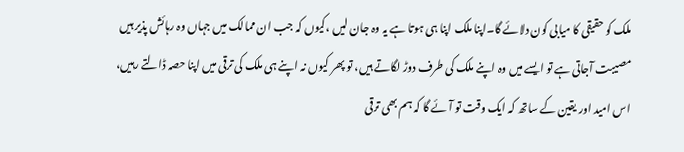ملک کو حقیقی کا میابی کون دلائے گا۔اپنا ملک اپنا ہی ہوتا ہے یہ وہ جان لیں ،کیوں کہ جب ان ممالک میں جہاں وہ رہائش پذیر ہیں مصیبت آجاتی ہے تو ایسے میں وہ اپنے ملک کی طرف دوڑ لگاتے ہیں، تو پھر کیوں نہ اپنے ہی ملک کی ترقی میں اپنا حصہ ڈالتے رہیں، اس امید اور یقین کے ساتھ کہ ایک وقت تو آئے گا کہ ہم بھی ترقی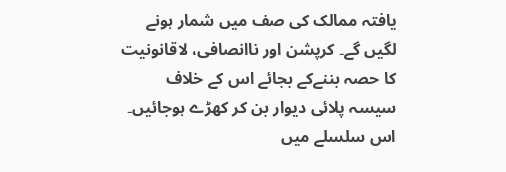یافتہ ممالک کی صف میں شمار ہونے لگیں گے۔ کرپشن اور ناانصافی، لاقانونیت کا حصہ بننےکے بجائے اس کے خلاف سیسہ پلائی دیوار بن کر کھڑے ہوجائیں۔ اس سلسلے میں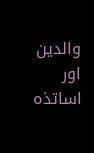والدین اور اساتذہ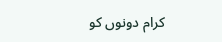کرام دونوں کو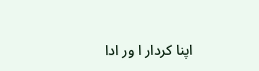اپنا کردار ا ور ادا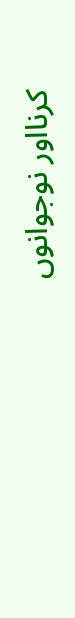کرنااور نوجوانوں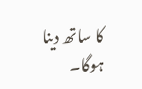کا ساتھ دینا ہوگا۔